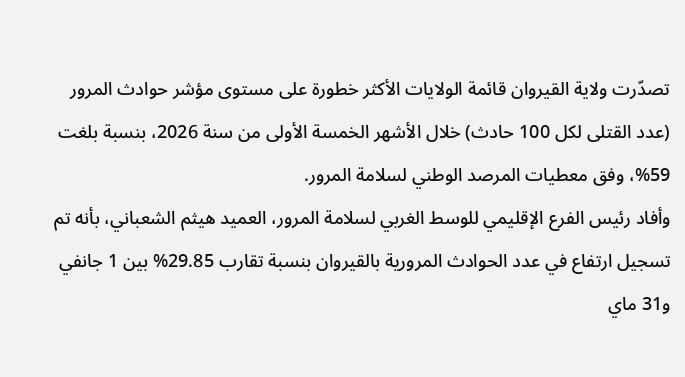تصدّرت ولاية القيروان قائمة الولايات الأكثر خطورة على مستوى مؤشر حوادث المرور (عدد القتلى لكل 100 حادث) خلال الأشهر الخمسة الأولى من سنة 2026، بنسبة بلغت 59%، وفق معطيات المرصد الوطني لسلامة المرور.
وأفاد رئيس الفرع الإقليمي للوسط الغربي لسلامة المرور، العميد هيثم الشعباني، بأنه تم تسجيل ارتفاع في عدد الحوادث المرورية بالقيروان بنسبة تقارب 29.85% بين 1 جانفي و31 ماي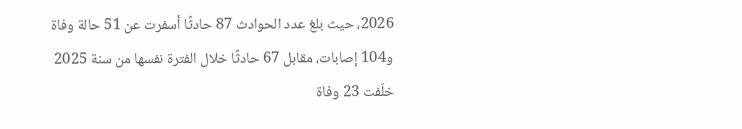2026، حيث بلغ عدد الحوادث 87 حادثًا أسفرت عن 51 حالة وفاة و104 إصابات، مقابل 67 حادثًا خلال الفترة نفسها من سنة 2025 خلّفت 23 وفاة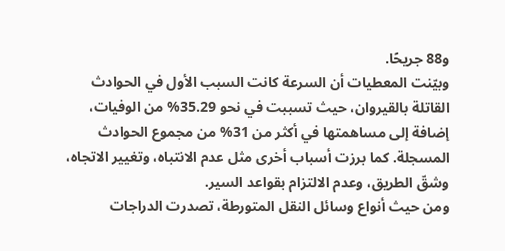و88 جريحًا.
وبيّنت المعطيات أن السرعة كانت السبب الأول في الحوادث القاتلة بالقيروان، حيث تسببت في نحو 35.29% من الوفيات، إضافة إلى مساهمتها في أكثر من 31% من مجموع الحوادث المسجلة. كما برزت أسباب أخرى مثل عدم الانتباه، وتغيير الاتجاه، وشقّ الطريق، وعدم الالتزام بقواعد السير.
ومن حيث أنواع وسائل النقل المتورطة، تصدرت الدراجات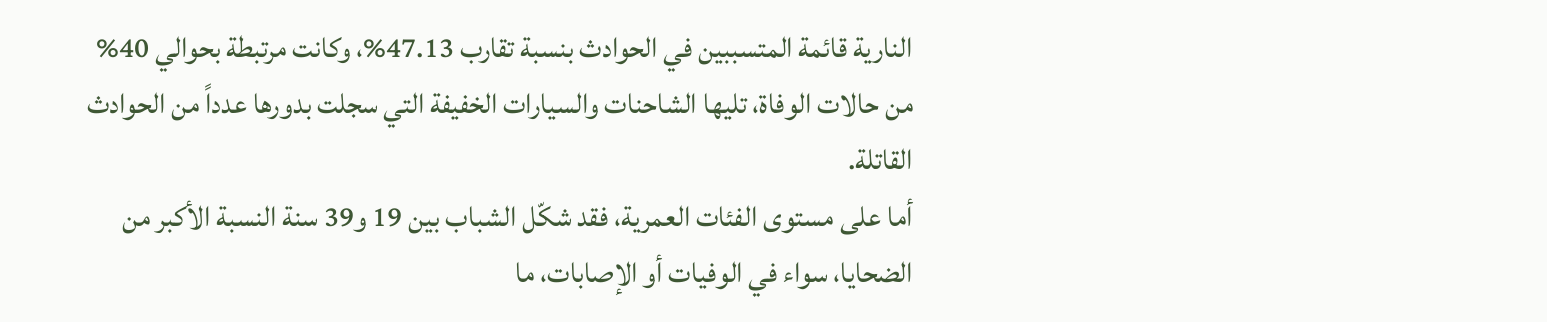النارية قائمة المتسببين في الحوادث بنسبة تقارب 47.13%، وكانت مرتبطة بحوالي 40% من حالات الوفاة، تليها الشاحنات والسيارات الخفيفة التي سجلت بدورها عدداً من الحوادث القاتلة.
أما على مستوى الفئات العمرية، فقد شكّل الشباب بين 19 و39 سنة النسبة الأكبر من الضحايا، سواء في الوفيات أو الإصابات، ما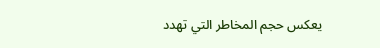يعكس حجم المخاطر التي تهدد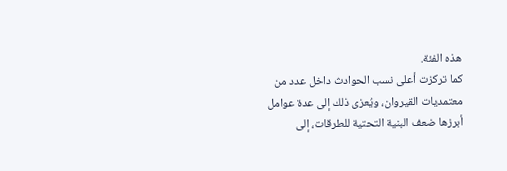هذه الفئة.
كما تركزت أعلى نسب الحوادث داخل عدد من معتمديات القيروان، ويُعزى ذلك إلى عدة عوامل أبرزها ضعف البنية التحتية للطرقات، إلى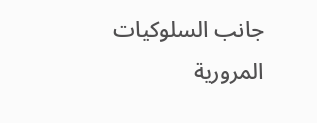جانب السلوكيات المرورية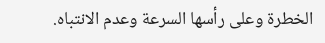الخطرة وعلى رأسها السرعة وعدم الانتباه.